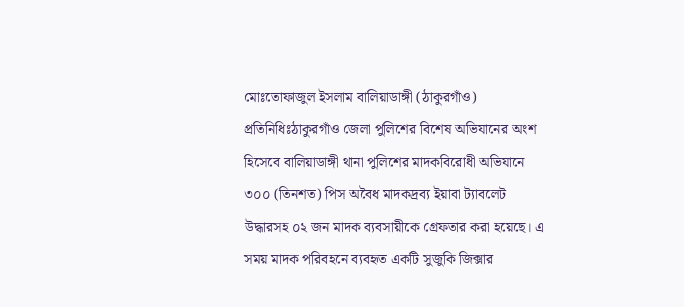মোঃতোফাজুল ইসলাম বালিয়াডাঙ্গী (ঠাকুরগাঁও) প্রতিনিধিঃঠাকুরগাঁও জেলা পুলিশের বিশেষ অভিযানের অংশ হিসেবে বালিয়াডাঙ্গী থানা পুলিশের মাদকবিরোধী অভিযানে ৩০০ (তিনশত) পিস অবৈধ মাদকদ্রব্য ইয়াবা ট্যাবলেট উদ্ধারসহ ০২ জন মাদক ব্যবসায়ীকে গ্রেফতার করা হয়েছে। এ সময় মাদক পরিবহনে ব্যবহৃত একটি সুজুকি জিক্সার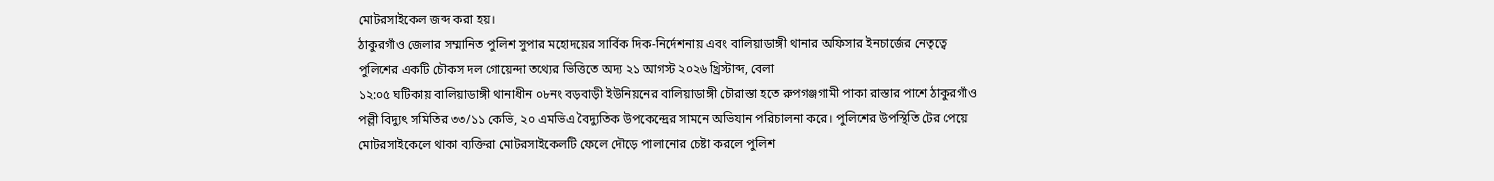মোটরসাইকেল জব্দ করা হয়।
ঠাকুরগাঁও জেলার সম্মানিত পুলিশ সুপার মহোদয়ের সার্বিক দিক-নির্দেশনায় এবং বালিয়াডাঙ্গী থানার অফিসার ইনচার্জের নেতৃত্বে পুলিশের একটি চৌকস দল গোয়েন্দা তথ্যের ভিত্তিতে অদ্য ২১ আগস্ট ২০২৬ খ্রিস্টাব্দ, বেলা
১২:০৫ ঘটিকায় বালিয়াডাঙ্গী থানাধীন ০৮নং বড়বাড়ী ইউনিয়নের বালিয়াডাঙ্গী চৌরাস্তা হতে রুপগঞ্জগামী পাকা রাস্তার পাশে ঠাকুরগাঁও পল্লী বিদ্যুৎ সমিতির ৩৩/১১ কেভি, ২০ এমভিএ বৈদ্যুতিক উপকেন্দ্রের সামনে অভিযান পরিচালনা করে। পুলিশের উপস্থিতি টের পেয়ে মোটরসাইকেলে থাকা ব্যক্তিরা মোটরসাইকেলটি ফেলে দৌড়ে পালানোর চেষ্টা করলে পুলিশ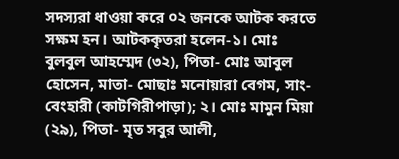সদস্যরা ধাওয়া করে ০২ জনকে আটক করতে সক্ষম হন। আটককৃতরা হলেন-১। মোঃ বুলবুল আহম্মেদ (৩২), পিতা- মোঃ আবুল হোসেন, মাতা- মোছাঃ মনোয়ারা বেগম, সাং- বেংহারী (কাটগিরীপাড়া); ২। মোঃ মামুন মিয়া (২৯), পিতা- মৃত সবুর আলী,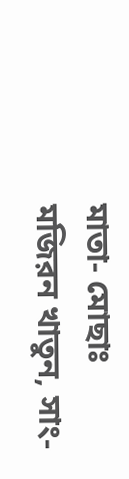মাতা- মোছাঃ মজিরন খাতুন, সাং-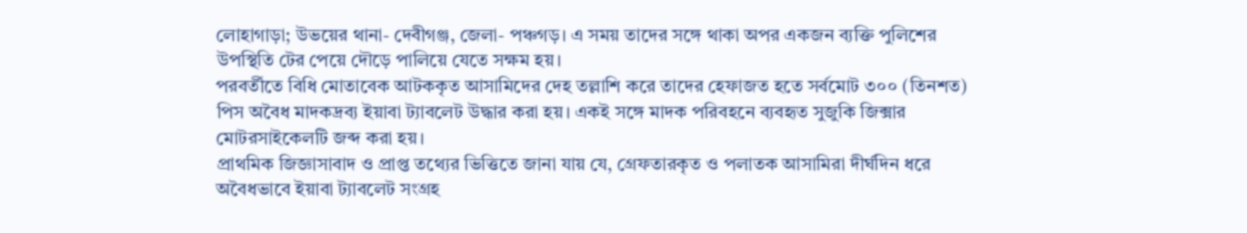লোহাগাড়া; উভয়ের থানা- দেবীগঞ্জ, জেলা- পঞ্চগড়। এ সময় তাদের সঙ্গে থাকা অপর একজন ব্যক্তি পুলিশের উপস্থিতি টের পেয়ে দৌড়ে পালিয়ে যেতে সক্ষম হয়।
পরবর্তীতে বিধি মোতাবেক আটককৃত আসামিদের দেহ তল্লাশি করে তাদের হেফাজত হতে সর্বমোট ৩০০ (তিনশত) পিস অবৈধ মাদকদ্রব্য ইয়াবা ট্যাবলেট উদ্ধার করা হয়। একই সঙ্গে মাদক পরিবহনে ব্যবহৃত সুজুকি জিক্সার মোটরসাইকেলটি জব্দ করা হয়।
প্রাথমিক জিজ্ঞাসাবাদ ও প্রাপ্ত তথ্যের ভিত্তিতে জানা যায় যে, গ্রেফতারকৃত ও পলাতক আসামিরা দীর্ঘদিন ধরে অবৈধভাবে ইয়াবা ট্যাবলেট সংগ্রহ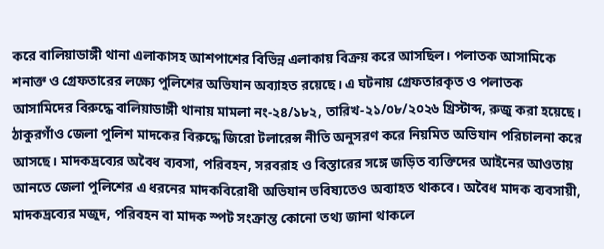করে বালিয়াডাঙ্গী থানা এলাকাসহ আশপাশের বিভিন্ন এলাকায় বিক্রয় করে আসছিল। পলাতক আসামিকে শনাক্ত ও গ্রেফতারের লক্ষ্যে পুলিশের অভিযান অব্যাহত রয়েছে। এ ঘটনায় গ্রেফতারকৃত ও পলাতক আসামিদের বিরুদ্ধে বালিয়াডাঙ্গী থানায় মামলা নং-২৪/১৮২, তারিখ-২১/০৮/২০২৬ খ্রিস্টাব্দ, রুজু করা হয়েছে।
ঠাকুরগাঁও জেলা পুলিশ মাদকের বিরুদ্ধে জিরো টলারেন্স নীতি অনুসরণ করে নিয়মিত অভিযান পরিচালনা করে আসছে। মাদকদ্রব্যের অবৈধ ব্যবসা, পরিবহন, সরবরাহ ও বিস্তারের সঙ্গে জড়িত ব্যক্তিদের আইনের আওতায় আনতে জেলা পুলিশের এ ধরনের মাদকবিরোধী অভিযান ভবিষ্যতেও অব্যাহত থাকবে। অবৈধ মাদক ব্যবসায়ী, মাদকদ্রব্যের মজুদ, পরিবহন বা মাদক স্পট সংক্রান্ত কোনো তথ্য জানা থাকলে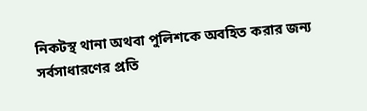নিকটস্থ থানা অথবা পুলিশকে অবহিত করার জন্য সর্বসাধারণের প্রতি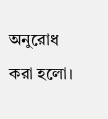অনুরোধ করা হলো।